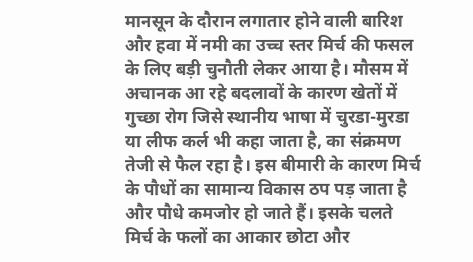मानसून के दौरान लगातार होने वाली बारिश और हवा में नमी का उच्च स्तर मिर्च की फसल के लिए बड़ी चुनौती लेकर आया है। मौसम में अचानक आ रहे बदलावों के कारण खेतों में गुच्छा रोग जिसे स्थानीय भाषा में चुरडा-मुरडा या लीफ कर्ल भी कहा जाता है, का संक्रमण तेजी से फैल रहा है। इस बीमारी के कारण मिर्च के पौधों का सामान्य विकास ठप पड़ जाता है और पौधे कमजोर हो जाते हैं। इसके चलते मिर्च के फलों का आकार छोटा और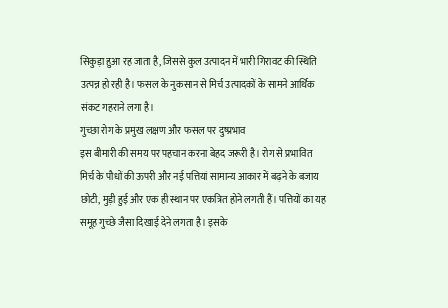सिकुड़ा हुआ रह जाता है, जिससे कुल उत्पादन में भारी गिरावट की स्थिति उत्पन्न हो रही है। फसल के नुकसान से मिर्च उत्पादकों के सामने आर्थिक संकट गहराने लगा है।
गुच्छा रोग के प्रमुख लक्षण और फसल पर दुष्प्रभाव
इस बीमारी की समय पर पहचान करना बेहद जरूरी है। रोग से प्रभावित मिर्च के पौधों की ऊपरी और नई पत्तियां सामान्य आकार में बढ़ने के बजाय छोटी, मुड़ी हुई और एक ही स्थान पर एकत्रित होने लगती हैं। पत्तियों का यह समूह गुच्छे जैसा दिखाई देने लगता है। इसके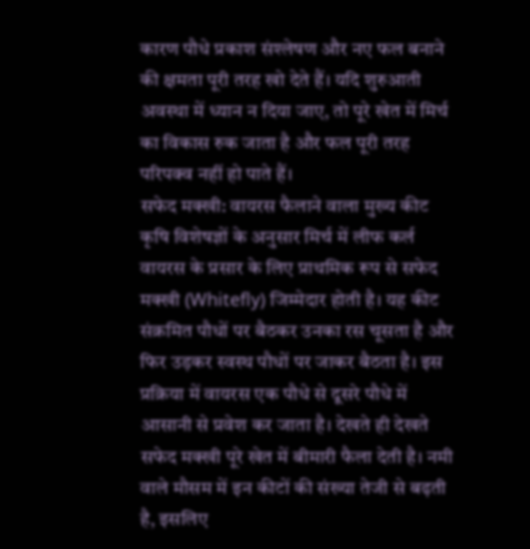कारण पौधे प्रकाश संश्लेषण और नए फल बनाने की क्षमता पूरी तरह खो देते हैं। यदि शुरुआती अवस्था में ध्यान न दिया जाए, तो पूरे खेत में मिर्च का विकास रुक जाता है और फल पूरी तरह परिपक्व नहीं हो पाते हैं।
सफेद मक्खी: वायरस फैलाने वाला मुख्य कीट
कृषि विशेषज्ञों के अनुसार मिर्च में लीफ कर्ल वायरस के प्रसार के लिए प्राथमिक रूप से सफेद मक्खी (Whitefly) जिम्मेदार होती है। यह कीट संक्रमित पौधों पर बैठकर उनका रस चूसता है और फिर उड़कर स्वस्थ पौधों पर जाकर बैठता है। इस प्रक्रिया में वायरस एक पौधे से दूसरे पौधे में आसानी से प्रवेश कर जाता है। देखते ही देखते सफेद मक्खी पूरे खेत में बीमारी फैला देती है। नमी वाले मौसम में इन कीटों की संख्या तेजी से बढ़ती है, इसलिए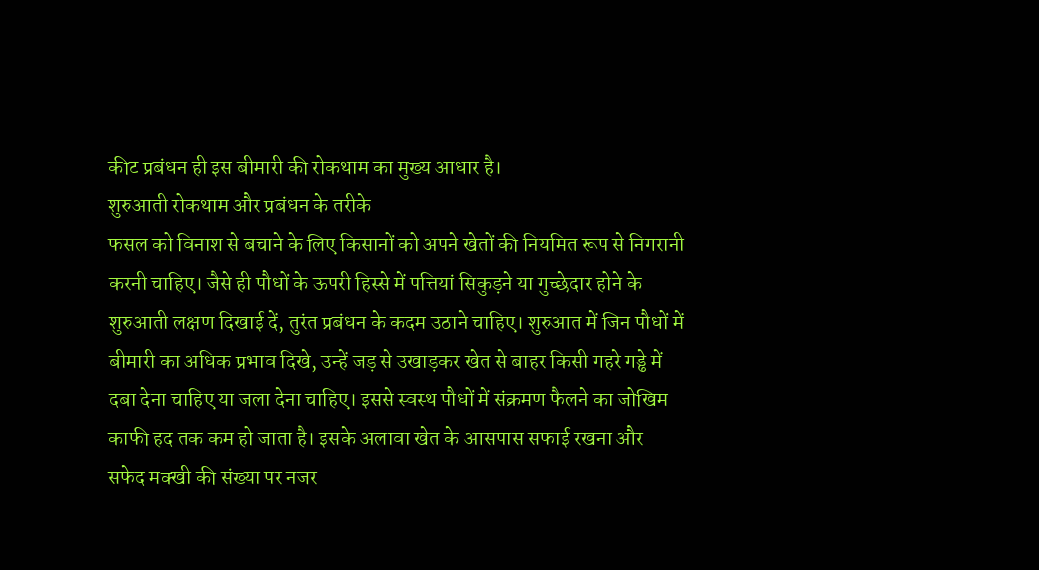कीट प्रबंधन ही इस बीमारी की रोकथाम का मुख्य आधार है।
शुरुआती रोकथाम और प्रबंधन के तरीके
फसल को विनाश से बचाने के लिए किसानों को अपने खेतों की नियमित रूप से निगरानी करनी चाहिए। जैसे ही पौधों के ऊपरी हिस्से में पत्तियां सिकुड़ने या गुच्छेदार होने के शुरुआती लक्षण दिखाई दें, तुरंत प्रबंधन के कदम उठाने चाहिए। शुरुआत में जिन पौधों में बीमारी का अधिक प्रभाव दिखे, उन्हें जड़ से उखाड़कर खेत से बाहर किसी गहरे गड्ढे में दबा देना चाहिए या जला देना चाहिए। इससे स्वस्थ पौधों में संक्रमण फैलने का जोखिम काफी हद तक कम हो जाता है। इसके अलावा खेत के आसपास सफाई रखना और सफेद मक्खी की संख्या पर नजर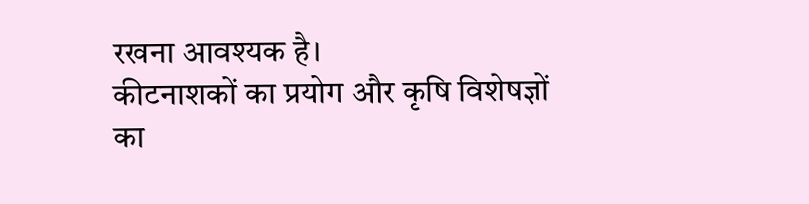रखना आवश्यक है।
कीटनाशकों का प्रयोग और कृषि विशेषज्ञों का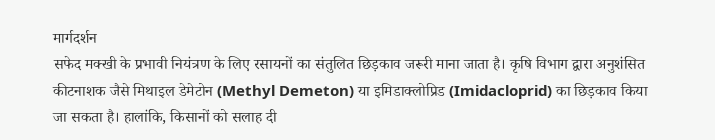मार्गदर्शन
सफेद मक्खी के प्रभावी नियंत्रण के लिए रसायनों का संतुलित छिड़काव जरूरी माना जाता है। कृषि विभाग द्वारा अनुशंसित कीटनाशक जैसे मिथाइल डेमेटोन (Methyl Demeton) या इमिडाक्लोप्रिड (Imidacloprid) का छिड़काव किया जा सकता है। हालांकि, किसानों को सलाह दी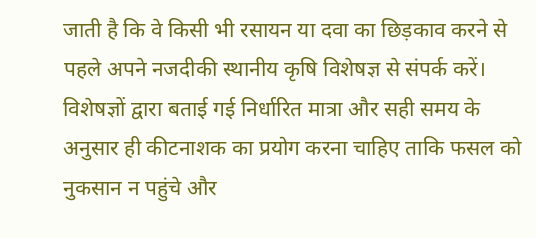जाती है कि वे किसी भी रसायन या दवा का छिड़काव करने से पहले अपने नजदीकी स्थानीय कृषि विशेषज्ञ से संपर्क करें। विशेषज्ञों द्वारा बताई गई निर्धारित मात्रा और सही समय के अनुसार ही कीटनाशक का प्रयोग करना चाहिए ताकि फसल को नुकसान न पहुंचे और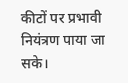कीटों पर प्रभावी नियंत्रण पाया जा सके।